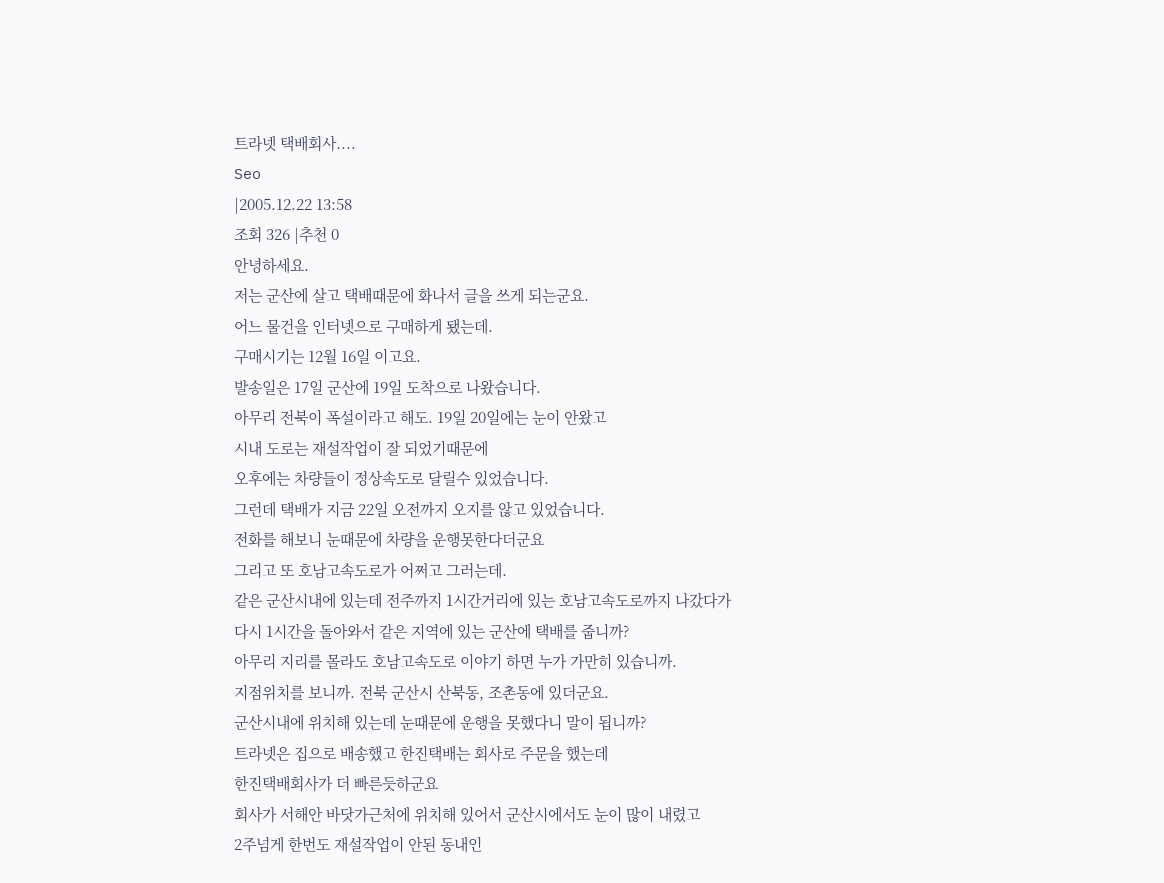트라넷 택배회사....
Seo
|2005.12.22 13:58
조회 326 |추천 0
안녕하세요.
저는 군산에 살고 택배때문에 화나서 글을 쓰게 되는군요.
어느 물건을 인터넷으로 구매하게 됐는데.
구매시기는 12월 16일 이고요.
발송일은 17일 군산에 19일 도착으로 나왔습니다.
아무리 전북이 폭설이라고 해도. 19일 20일에는 눈이 안왔고
시내 도로는 재설작업이 잘 되었기때문에
오후에는 차량들이 정상속도로 달릴수 있었습니다.
그런데 택배가 지금 22일 오전까지 오지를 않고 있었습니다.
전화를 해보니 눈때문에 차량을 운행못한다더군요
그리고 또 호남고속도로가 어쩌고 그러는데.
같은 군산시내에 있는데 전주까지 1시간거리에 있는 호남고속도로까지 나갔다가
다시 1시간을 돌아와서 같은 지역에 있는 군산에 택배를 줍니까?
아무리 지리를 몰라도 호남고속도로 이야기 하면 누가 가만히 있습니까.
지점위치를 보니까. 전북 군산시 산북동, 조촌동에 있더군요.
군산시내에 위치해 있는데 눈때문에 운행을 못했다니 말이 됩니까?
트라넷은 집으로 배송했고 한진택배는 회사로 주문을 했는데
한진택배회사가 더 빠른듯하군요
회사가 서해안 바닷가근처에 위치해 있어서 군산시에서도 눈이 많이 내렸고
2주넘게 한번도 재설작업이 안된 동내인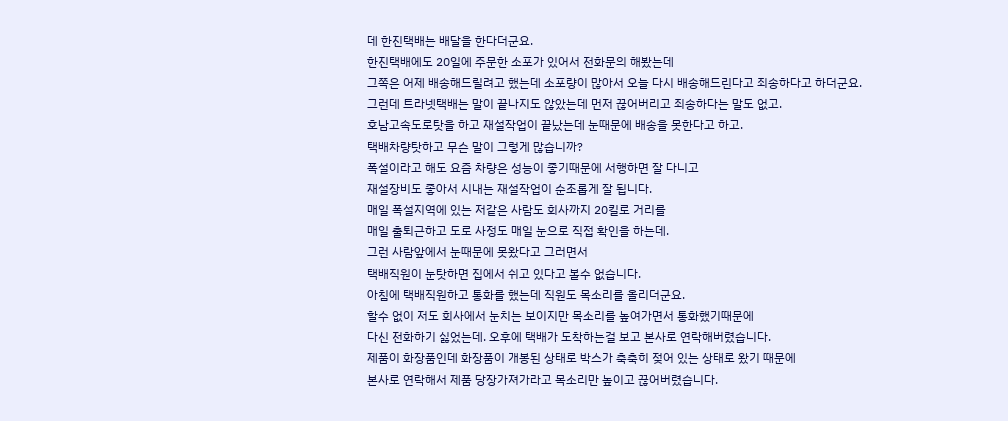데 한진택배는 배달을 한다더군요.
한진택배에도 20일에 주문한 소포가 있어서 전화문의 해봤는데
그쪽은 어제 배송해드릴려고 했는데 소포량이 많아서 오늘 다시 배송해드린다고 죄송하다고 하더군요.
그런데 트라넷택배는 말이 끝나지도 않았는데 먼저 끊어버리고 죄송하다는 말도 없고.
호남고속도로탓을 하고 재설작업이 끝났는데 눈때문에 배송을 못한다고 하고.
택배차량탓하고 무슨 말이 그렇게 많습니까?
폭설이라고 해도 요즘 차량은 성능이 좋기때문에 서행하면 잘 다니고
재설장비도 좋아서 시내는 재설작업이 순조롭게 잘 됩니다.
매일 폭설지역에 있는 저같은 사람도 회사까지 20킬로 거리를
매일 출퇴근하고 도로 사정도 매일 눈으로 직접 확인을 하는데.
그런 사람앞에서 눈때문에 못왔다고 그러면서
택배직원이 눈탓하면 집에서 쉬고 있다고 볼수 없습니다.
아침에 택배직원하고 통화를 했는데 직원도 목소리를 올리더군요.
할수 없이 저도 회사에서 눈치는 보이지만 목소리를 높여가면서 통화했기때문에
다신 전화하기 싫었는데. 오후에 택배가 도착하는걸 보고 본사로 연락해버렸습니다.
제품이 화장품인데 화장품이 개봉된 상태로 박스가 축축히 젖어 있는 상태로 왔기 때문에
본사로 연락해서 제품 당장가져가라고 목소리만 높이고 끊어버렸습니다.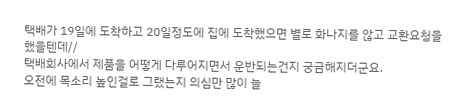택배가 19일에 도착하고 20일정도에 집에 도착했으면 별로 화나지를 않고 교환요청을 했을텐데//
택배회사에서 제품을 어떻게 다루어지면서 운반되는건지 궁금해지더군요.
오전에 목소리 높인걸로 그랬는지 의심만 많이 늘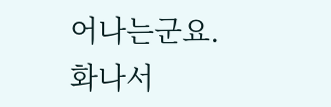어나는군요.
화나서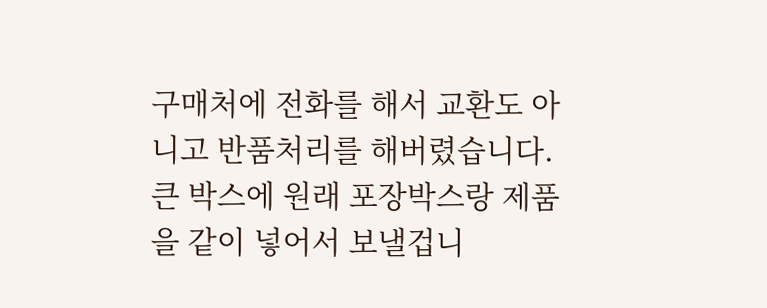구매처에 전화를 해서 교환도 아니고 반품처리를 해버렸습니다.
큰 박스에 원래 포장박스랑 제품을 같이 넣어서 보낼겁니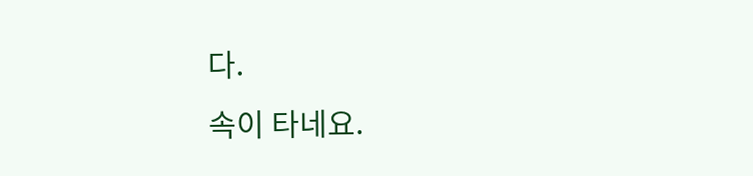다.
속이 타네요.